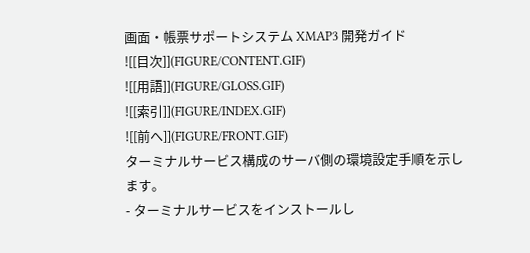画面・帳票サポートシステム XMAP3 開発ガイド
![[目次]](FIGURE/CONTENT.GIF)
![[用語]](FIGURE/GLOSS.GIF)
![[索引]](FIGURE/INDEX.GIF)
![[前へ]](FIGURE/FRONT.GIF)
ターミナルサービス構成のサーバ側の環境設定手順を示します。
- ターミナルサービスをインストールし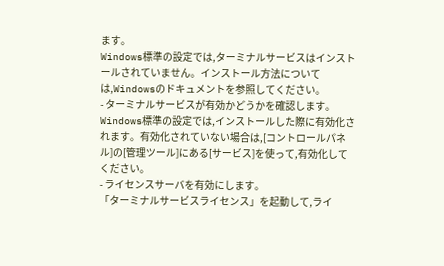ます。
Windows標準の設定では,ターミナルサービスはインストールされていません。インストール方法については,Windowsのドキュメントを参照してください。
- ターミナルサービスが有効かどうかを確認します。
Windows標準の設定では,インストールした際に有効化されます。有効化されていない場合は,[コントロールパネル]の[管理ツール]にある[サービス]を使って,有効化してください。
- ライセンスサーバを有効にします。
「ターミナルサービスライセンス」を起動して,ライ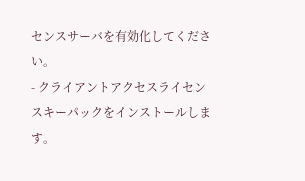センスサーバを有効化してください。
- クライアントアクセスライセンスキーパックをインストールします。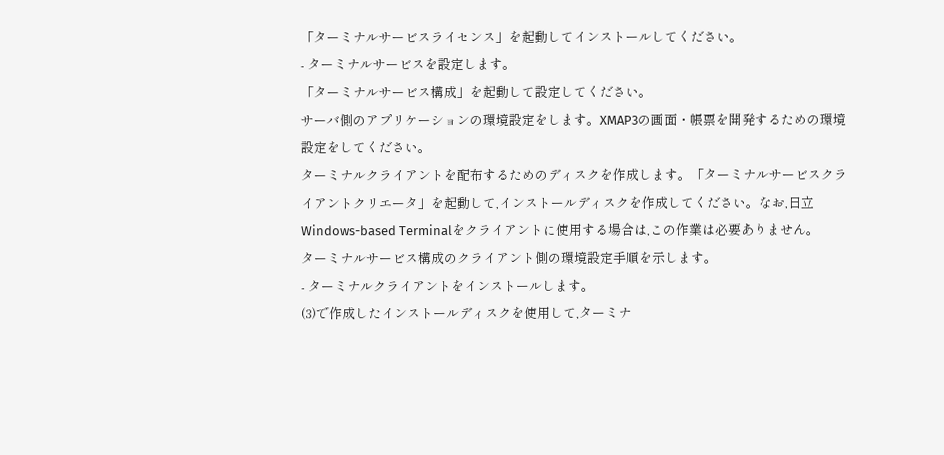「ターミナルサービスライセンス」を起動してインストールしてください。
- ターミナルサービスを設定します。
「ターミナルサービス構成」を起動して設定してください。
サーバ側のアプリケーションの環境設定をします。XMAP3の画面・帳票を開発するための環境設定をしてください。
ターミナルクライアントを配布するためのディスクを作成します。「ターミナルサービスクライアントクリエータ」を起動して,インストールディスクを作成してください。なお,日立Windows-based Terminalをクライアントに使用する場合は,この作業は必要ありません。
ターミナルサービス構成のクライアント側の環境設定手順を示します。
- ターミナルクライアントをインストールします。
(3)で作成したインストールディスクを使用して,ターミナ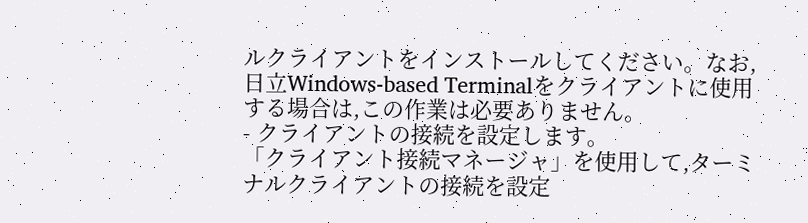ルクライアントをインストールしてください。なお,日立Windows-based Terminalをクライアントに使用する場合は,この作業は必要ありません。
- クライアントの接続を設定します。
「クライアント接続マネージャ」を使用して,ターミナルクライアントの接続を設定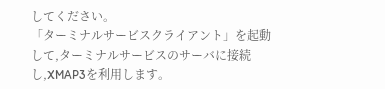してください。
「ターミナルサービスクライアント」を起動して,ターミナルサービスのサーバに接続し,XMAP3を利用します。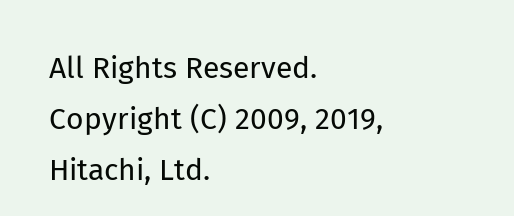All Rights Reserved. Copyright (C) 2009, 2019, Hitachi, Ltd.